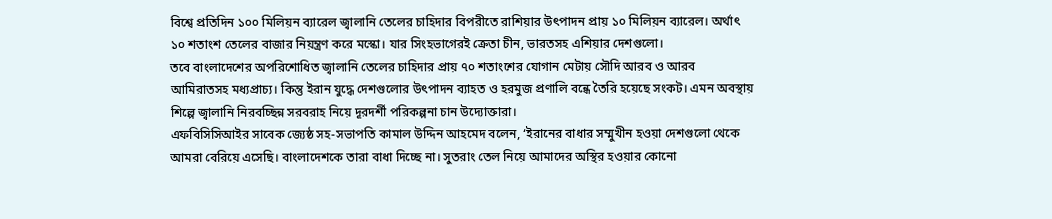বিশ্বে প্রতিদিন ১০০ মিলিয়ন ব্যারেল জ্বালানি তেলের চাহিদার বিপরীতে রাশিয়ার উৎপাদন প্রায় ১০ মিলিয়ন ব্যারেল। অর্থাৎ ১০ শতাংশ তেলের বাজার নিয়ন্ত্রণ করে মস্কো। যার সিংহভাগেরই ক্রেতা চীন, ভারতসহ এশিয়ার দেশগুলো।
তবে বাংলাদেশের অপরিশোধিত জ্বালানি তেলের চাহিদার প্রায় ৭০ শতাংশের যোগান মেটায় সৌদি আরব ও আরব আমিরাতসহ মধ্যপ্রাচ্য। কিন্তু ইরান যুদ্ধে দেশগুলোর উৎপাদন ব্যাহত ও হরমুজ প্রণালি বন্ধে তৈরি হয়েছে সংকট। এমন অবস্থায় শিল্পে জ্বালানি নিরবচ্ছিন্ন সরবরাহ নিয়ে দূরদর্শী পরিকল্পনা চান উদ্যোক্তারা।
এফবিসিসিআইর সাবেক জ্যেষ্ঠ সহ-সভাপতি কামাল উদ্দিন আহমেদ বলেন, ‘ইরানের বাধার সম্মুখীন হওয়া দেশগুলো থেকে আমরা বেরিয়ে এসেছি। বাংলাদেশকে তারা বাধা দিচ্ছে না। সুতরাং তেল নিয়ে আমাদের অস্থির হওয়ার কোনো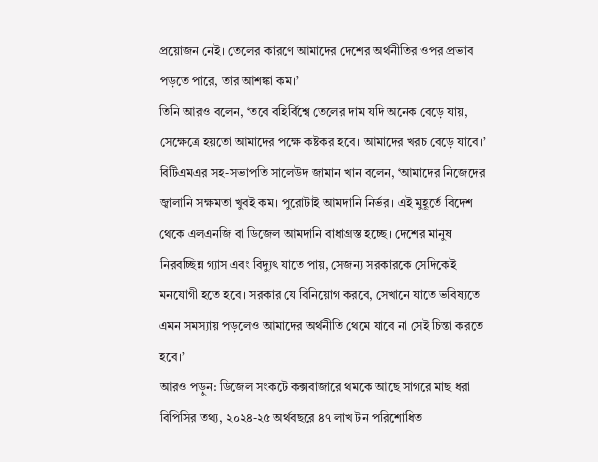প্রয়োজন নেই। তেলের কারণে আমাদের দেশের অর্থনীতির ওপর প্রভাব পড়তে পারে, তার আশঙ্কা কম।’
তিনি আরও বলেন, ‘তবে বহির্বিশ্বে তেলের দাম যদি অনেক বেড়ে যায়, সেক্ষেত্রে হয়তো আমাদের পক্ষে কষ্টকর হবে। আমাদের খরচ বেড়ে যাবে।’
বিটিএমএর সহ-সভাপতি সালেউদ জামান খান বলেন, ‘আমাদের নিজেদের জ্বালানি সক্ষমতা খুবই কম। পুরোটাই আমদানি নির্ভর। এই মুহূর্তে বিদেশ থেকে এলএনজি বা ডিজেল আমদানি বাধাগ্রস্ত হচ্ছে। দেশের মানুষ নিরবচ্ছিন্ন গ্যাস এবং বিদ্যুৎ যাতে পায়, সেজন্য সরকারকে সেদিকেই মনযোগী হতে হবে। সরকার যে বিনিয়োগ করবে, সেখানে যাতে ভবিষ্যতে এমন সমস্যায় পড়লেও আমাদের অর্থনীতি থেমে যাবে না সেই চিন্তা করতে হবে।’
আরও পড়ুন: ডিজেল সংকটে কক্সবাজারে থমকে আছে সাগরে মাছ ধরা
বিপিসির তথ্য, ২০২৪-২৫ অর্থবছরে ৪৭ লাখ টন পরিশোধিত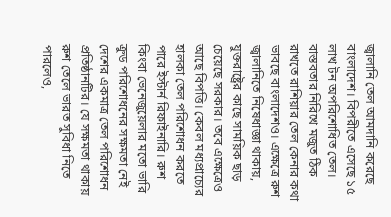জ্বালানি তেল আমদানি করেছে বাংলাদেশ। বিপরীতে এসেছে ১৫ লাখ টন অপরিশোধিত তেল।
বাস্তবতার নিরিখে মজুত ঠিক রাখতে রাশিয়ার তেল কেনার কথা ভাবছে বাংলাদেশও। এক্ষেত্রে রুশ জ্বালানিতে নিষেধাজ্ঞা থাকায়, যুক্তরাষ্ট্রের কাছে সাময়িক ছাড় চেয়েছে সরকার। তবে এক্ষেত্রেও আছে বিপত্তি। কেবল মধ্যপ্রাচ্যের হালকা তেল পরিশোধন করতে পারে ইস্টার্ন রিফাইনারি। রুশ কিংবা ভেনেজুয়েলার মতো ভারি ক্রুড পরিশোধনের সক্ষমতা নেই দেশের একমাত্র তেল পরিশোধন প্রতিষ্ঠানটির। যে সক্ষমতা থাকায় রুশ তেলে ভারত সুবিধা নিতে পারলেও,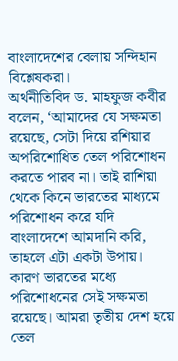বাংলাদেশের বেলায় সন্দিহান বিশ্লেষকরা।
অর্থনীতিবিদ ড. মাহফুজ কবীর বলেন, ‘আমাদের যে সক্ষমতা রয়েছে, সেটা দিয়ে রশিয়ার অপরিশোধিত তেল পরিশোধন করতে পারব না। তাই রাশিয়া থেকে কিনে ভারতের মাধ্যমে পরিশোধন করে যদি বাংলাদেশে আমদানি করি, তাহলে এটা একটা উপায়। কারণ ভারতের মধ্যে পরিশোধনের সেই সক্ষমতা রয়েছে। আমরা তৃতীয় দেশ হয়ে তেল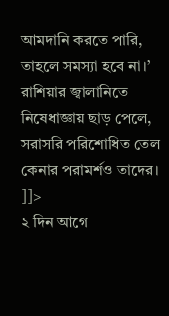আমদানি করতে পারি, তাহলে সমস্যা হবে না।’
রাশিয়ার জ্বালানিতে নিষেধাজ্ঞায় ছাড় পেলে, সরাসরি পরিশোধিত তেল কেনার পরামর্শও তাদের।
]]>
২ দিন আগে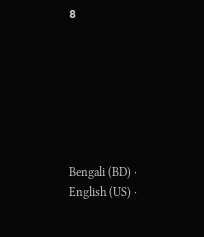৪







Bengali (BD) ·
English (US) ·